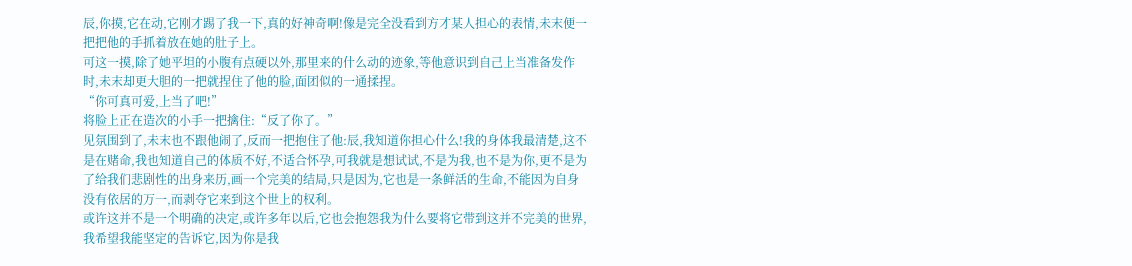辰,你摸,它在动,它刚才踢了我一下,真的好神奇啊!像是完全没看到方才某人担心的表情,未末便一把把他的手抓着放在她的肚子上。
可这一摸,除了她平坦的小腹有点硬以外,那里来的什么动的迹象,等他意识到自己上当准备发作时,未末却更大胆的一把就捏住了他的脸,面团似的一通揉捏。
“你可真可爱,上当了吧!”
将脸上正在造次的小手一把擒住:“反了你了。”
见氛围到了,未末也不跟他闹了,反而一把抱住了他:辰,我知道你担心什么!我的身体我最清楚,这不是在赌命,我也知道自己的体质不好,不适合怀孕,可我就是想试试,不是为我,也不是为你,更不是为了给我们悲剧性的出身来历,画一个完美的结局,只是因为,它也是一条鲜活的生命,不能因为自身没有依居的万一,而剥夺它来到这个世上的权利。
或许这并不是一个明确的决定,或许多年以后,它也会抱怨我为什么要将它带到这并不完美的世界,我希望我能坚定的告诉它,因为你是我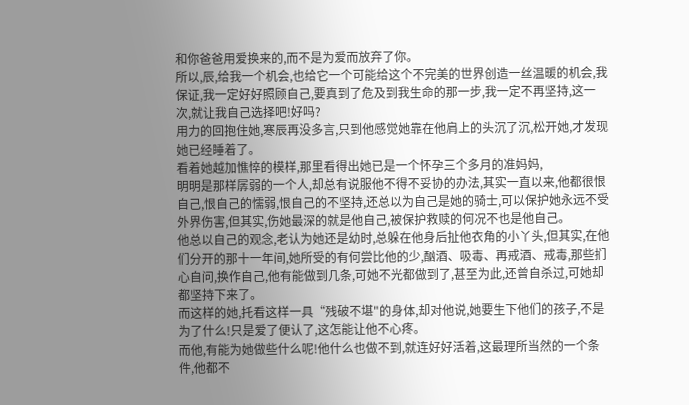和你爸爸用爱换来的,而不是为爱而放弃了你。
所以,辰,给我一个机会,也给它一个可能给这个不完美的世界创造一丝温暖的机会,我保证,我一定好好照顾自己,要真到了危及到我生命的那一步,我一定不再坚持,这一次,就让我自己选择吧!好吗?
用力的回抱住她,寒辰再没多言,只到他感觉她靠在他肩上的头沉了沉,松开她,才发现她已经睡着了。
看着她越加憔悴的模样,那里看得出她已是一个怀孕三个多月的准妈妈,
明明是那样孱弱的一个人,却总有说服他不得不妥协的办法,其实一直以来,他都很恨自己,恨自己的懦弱,恨自己的不坚持,还总以为自己是她的骑士,可以保护她永远不受外界伤害,但其实,伤她最深的就是他自己,被保护救赎的何况不也是他自己。
他总以自己的观念,老认为她还是幼时,总躲在他身后扯他衣角的小丫头,但其实,在他们分开的那十一年间,她所受的有何尝比他的少,酗酒、吸毒、再戒酒、戒毒,那些扪心自问,换作自己,他有能做到几条,可她不光都做到了,甚至为此,还曾自杀过,可她却都坚持下来了。
而这样的她,托看这样一具“残破不堪"的身体,却对他说,她要生下他们的孩子,不是为了什么!只是爱了便认了,这怎能让他不心疼。
而他,有能为她做些什么呢!他什么也做不到,就连好好活着,这最理所当然的一个条件,他都不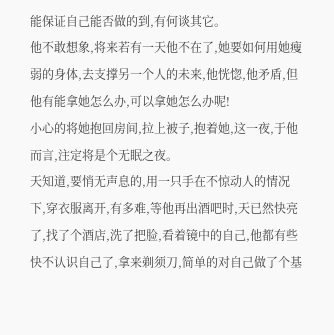能保证自己能否做的到,有何谈其它。
他不敢想象,将来若有一天他不在了,她要如何用她瘦弱的身体,去支撑另一个人的未来,他恍惚,他矛盾,但他有能拿她怎么办,可以拿她怎么办呢!
小心的将她抱回房间,拉上被子,抱着她,这一夜,于他而言,注定将是个无眠之夜。
天知道,要悄无声息的,用一只手在不惊动人的情况下,穿衣服离开,有多难,等他再出酒吧时,天已然快亮了,找了个酒店,洗了把脸,看着镜中的自己,他都有些快不认识自己了,拿来剃须刀,简单的对自己做了个基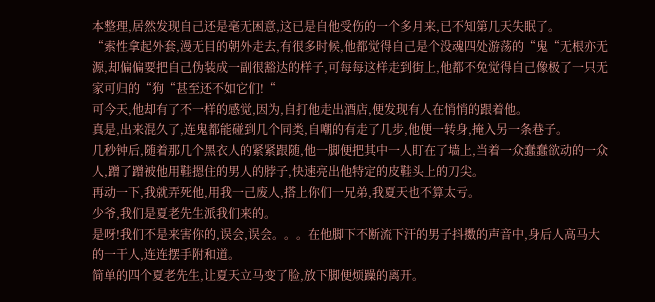本整理,居然发现自己还是毫无困意,这已是自他受伤的一个多月来,已不知第几天失眠了。
“索性拿起外套,漫无目的朝外走去,有很多时候,他都觉得自己是个没魂四处游荡的“鬼“无根亦无源,却偏偏要把自己伪装成一副很豁达的样子,可每每这样走到街上,他都不免觉得自己像极了一只无家可归的“狗“甚至还不如它们!“
可今天,他却有了不一样的感觉,因为,自打他走出酒店,便发现有人在悄悄的跟着他。
真是,出来混久了,连鬼都能碰到几个同类,自嘲的有走了几步,他便一转身,掩入另一条巷子。
几秒钟后,随着那几个黑衣人的紧紧跟随,他一脚便把其中一人盯在了墙上,当着一众蠢蠢欲动的一众人,蹭了蹭被他用鞋摁住的男人的脖子,快速亮出他特定的皮鞋头上的刀尖。
再动一下,我就弄死他,用我一己废人,搭上你们一兄弟,我夏天也不算太亏。
少爷,我们是夏老先生派我们来的。
是呀!我们不是来害你的,误会,误会。。。在他脚下不断流下汗的男子抖擞的声音中,身后人高马大的一干人,连连摆手附和道。
简单的四个夏老先生,让夏天立马变了脸,放下脚便烦躁的离开。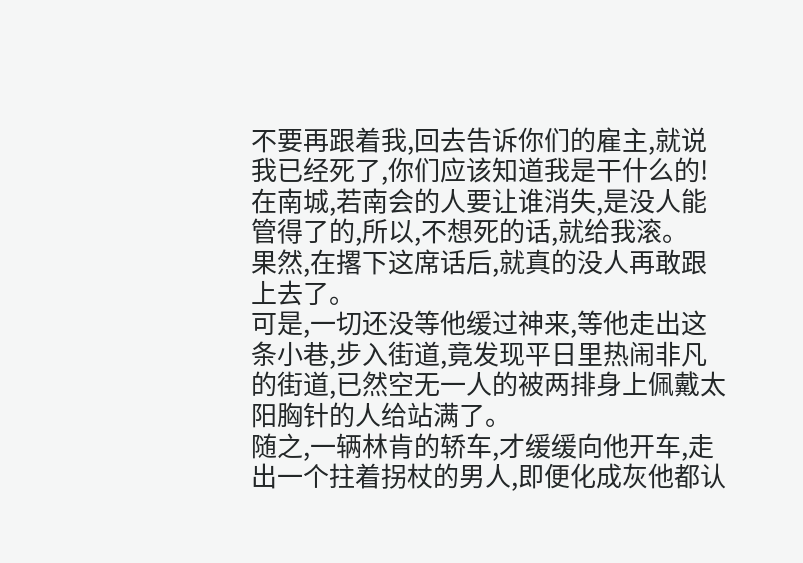不要再跟着我,回去告诉你们的雇主,就说我已经死了,你们应该知道我是干什么的!在南城,若南会的人要让谁消失,是没人能管得了的,所以,不想死的话,就给我滚。
果然,在撂下这席话后,就真的没人再敢跟上去了。
可是,一切还没等他缓过神来,等他走出这条小巷,步入街道,竟发现平日里热闹非凡的街道,已然空无一人的被两排身上佩戴太阳胸针的人给站满了。
随之,一辆林肯的轿车,才缓缓向他开车,走出一个拄着拐杖的男人,即便化成灰他都认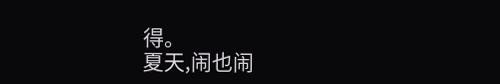得。
夏天,闹也闹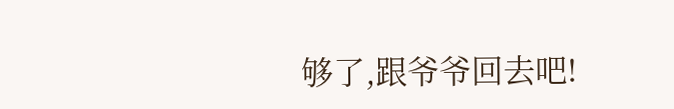够了,跟爷爷回去吧!